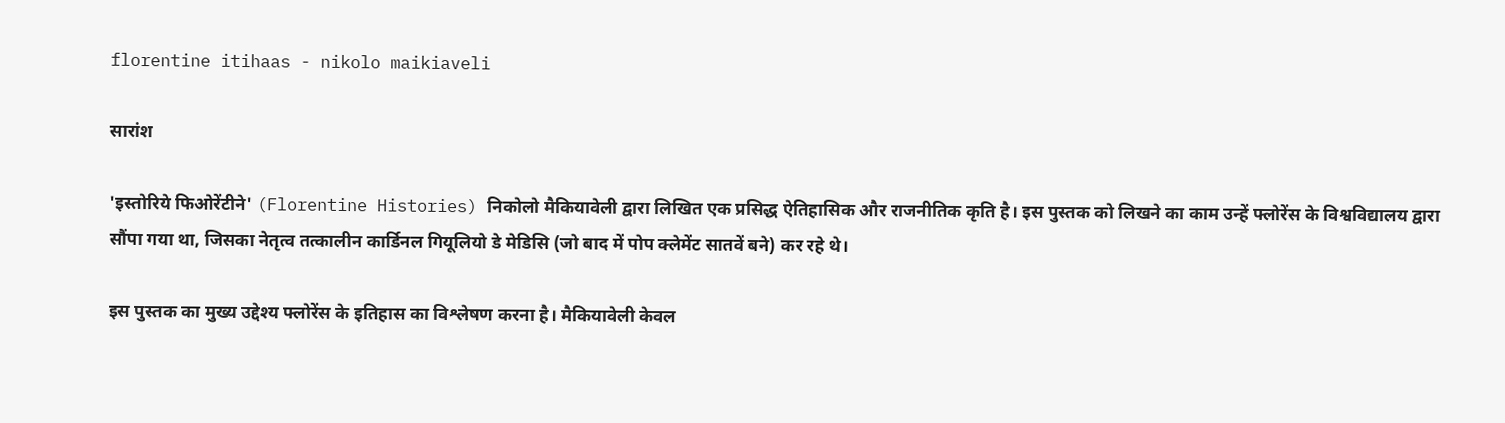florentine itihaas - nikolo maikiaveli

सारांश

'इस्तोरिये फिओरेंटीने' (Florentine Histories) निकोलो मैकियावेली द्वारा लिखित एक प्रसिद्ध ऐतिहासिक और राजनीतिक कृति है। इस पुस्तक को लिखने का काम उन्हें फ्लोरेंस के विश्वविद्यालय द्वारा सौंपा गया था, जिसका नेतृत्व तत्कालीन कार्डिनल गियूलियो डे मेडिसि (जो बाद में पोप क्लेमेंट सातवें बने) कर रहे थे।

इस पुस्तक का मुख्य उद्देश्य फ्लोरेंस के इतिहास का विश्लेषण करना है। मैकियावेली केवल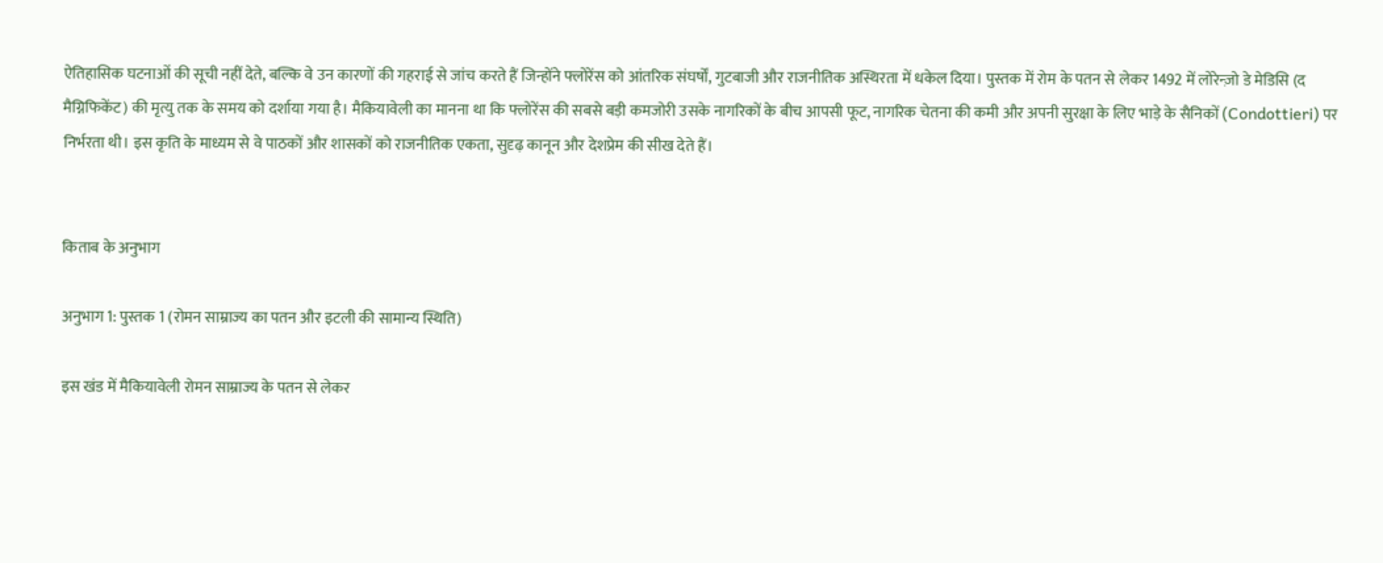ऐतिहासिक घटनाओं की सूची नहीं देते, बल्कि वे उन कारणों की गहराई से जांच करते हैं जिन्होंने फ्लोरेंस को आंतरिक संघर्षों, गुटबाजी और राजनीतिक अस्थिरता में धकेल दिया। पुस्तक में रोम के पतन से लेकर 1492 में लोरेन्ज़ो डे मेडिसि (द मैग्निफिकेंट) की मृत्यु तक के समय को दर्शाया गया है। मैकियावेली का मानना था कि फ्लोरेंस की सबसे बड़ी कमजोरी उसके नागरिकों के बीच आपसी फूट, नागरिक चेतना की कमी और अपनी सुरक्षा के लिए भाड़े के सैनिकों (Condottieri) पर निर्भरता थी। इस कृति के माध्यम से वे पाठकों और शासकों को राजनीतिक एकता, सुदृढ़ कानून और देशप्रेम की सीख देते हैं।


किताब के अनुभाग

अनुभाग 1: पुस्तक 1 (रोमन साम्राज्य का पतन और इटली की सामान्य स्थिति)

इस खंड में मैकियावेली रोमन साम्राज्य के पतन से लेकर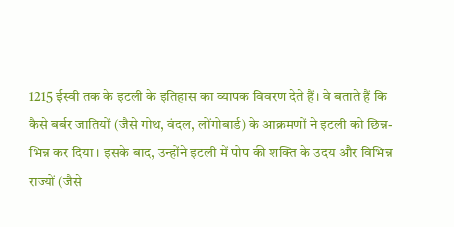1215 ईस्वी तक के इटली के इतिहास का व्यापक विवरण देते हैं। वे बताते हैं कि कैसे बर्बर जातियों (जैसे गोथ, वंदल, लोंगोबार्ड) के आक्रमणों ने इटली को छिन्न-भिन्न कर दिया। इसके बाद, उन्होंने इटली में पोप की शक्ति के उदय और विभिन्न राज्यों (जैसे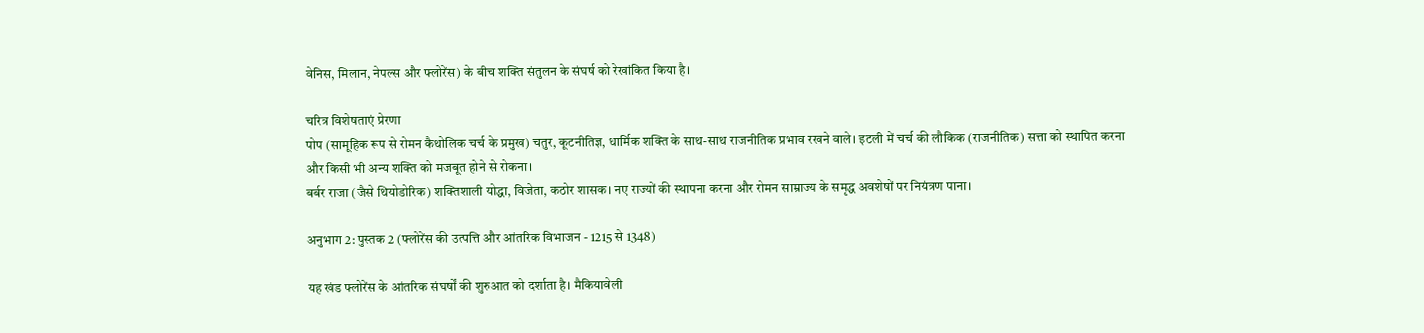वेनिस, मिलान, नेपल्स और फ्लोरेंस) के बीच शक्ति संतुलन के संघर्ष को रेखांकित किया है।

चरित्र विशेषताएं प्रेरणा
पोप (सामूहिक रूप से रोमन कैथोलिक चर्च के प्रमुख) चतुर, कूटनीतिज्ञ, धार्मिक शक्ति के साथ-साथ राजनीतिक प्रभाव रखने वाले। इटली में चर्च की लौकिक (राजनीतिक) सत्ता को स्थापित करना और किसी भी अन्य शक्ति को मजबूत होने से रोकना।
बर्बर राजा (जैसे थियोडोरिक) शक्तिशाली योद्धा, विजेता, कठोर शासक। नए राज्यों की स्थापना करना और रोमन साम्राज्य के समृद्ध अवशेषों पर नियंत्रण पाना।

अनुभाग 2: पुस्तक 2 (फ्लोरेंस की उत्पत्ति और आंतरिक विभाजन - 1215 से 1348)

यह खंड फ्लोरेंस के आंतरिक संघर्षों की शुरुआत को दर्शाता है। मैकियावेली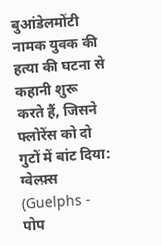बुआंडेलमोंटी नामक युवक की हत्या की घटना से कहानी शुरू करते हैं, जिसने फ्लोरेंस को दो गुटों में बांट दिया: ग्वेल्फ़्स (Guelphs - पोप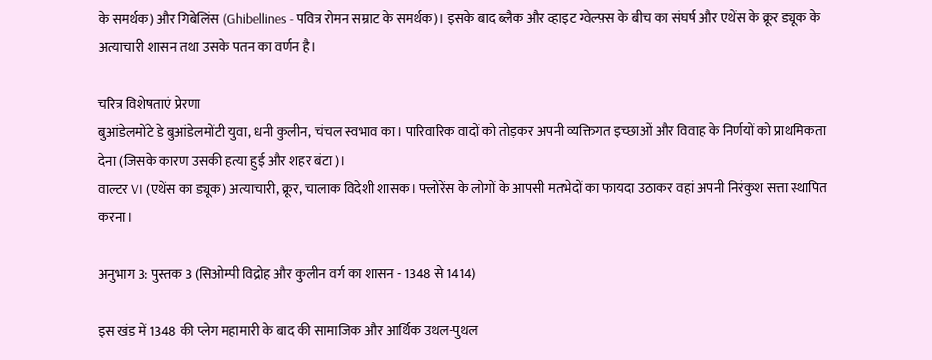के समर्थक) और गिबेलिंस (Ghibellines - पवित्र रोमन सम्राट के समर्थक)। इसके बाद ब्लैक और व्हाइट ग्वेल्फ़्स के बीच का संघर्ष और एथेंस के क्रूर ड्यूक के अत्याचारी शासन तथा उसके पतन का वर्णन है।

चरित्र विशेषताएं प्रेरणा
बुआंडेलमोंटे डे बुआंडेलमोंटी युवा, धनी कुलीन, चंचल स्वभाव का। पारिवारिक वादों को तोड़कर अपनी व्यक्तिगत इच्छाओं और विवाह के निर्णयों को प्राथमिकता देना (जिसके कारण उसकी हत्या हुई और शहर बंटा)।
वाल्टर VI (एथेंस का ड्यूक) अत्याचारी, क्रूर, चालाक विदेशी शासक। फ्लोरेंस के लोगों के आपसी मतभेदों का फायदा उठाकर वहां अपनी निरंकुश सत्ता स्थापित करना।

अनुभाग 3: पुस्तक 3 (सिओम्पी विद्रोह और कुलीन वर्ग का शासन - 1348 से 1414)

इस खंड में 1348 की प्लेग महामारी के बाद की सामाजिक और आर्थिक उथल-पुथल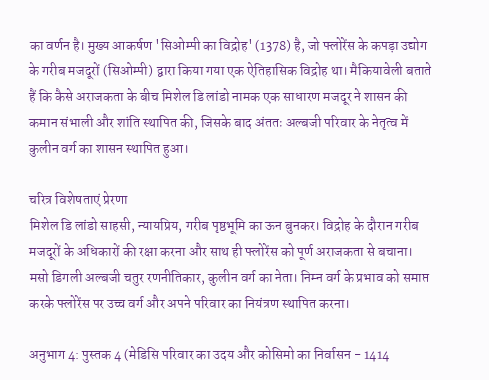का वर्णन है। मुख्य आकर्षण 'सिओम्पी का विद्रोह' (1378) है, जो फ्लोरेंस के कपड़ा उद्योग के गरीब मजदूरों (सिओम्पी) द्वारा किया गया एक ऐतिहासिक विद्रोह था। मैकियावेली बताते हैं कि कैसे अराजकता के बीच मिशेल डि लांडो नामक एक साधारण मजदूर ने शासन की कमान संभाली और शांति स्थापित की, जिसके बाद अंततः अल्बजी परिवार के नेतृत्व में कुलीन वर्ग का शासन स्थापित हुआ।

चरित्र विशेषताएं प्रेरणा
मिशेल डि लांडो साहसी, न्यायप्रिय, गरीब पृष्ठभूमि का ऊन बुनकर। विद्रोह के दौरान गरीब मजदूरों के अधिकारों की रक्षा करना और साथ ही फ्लोरेंस को पूर्ण अराजकता से बचाना।
मसो डिगली अल्बजी चतुर रणनीतिकार, कुलीन वर्ग का नेता। निम्न वर्ग के प्रभाव को समाप्त करके फ्लोरेंस पर उच्च वर्ग और अपने परिवार का नियंत्रण स्थापित करना।

अनुभाग 4: पुस्तक 4 (मेडिसि परिवार का उदय और कोसिमो का निर्वासन - 1414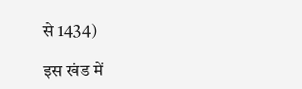से 1434)

इस खंड में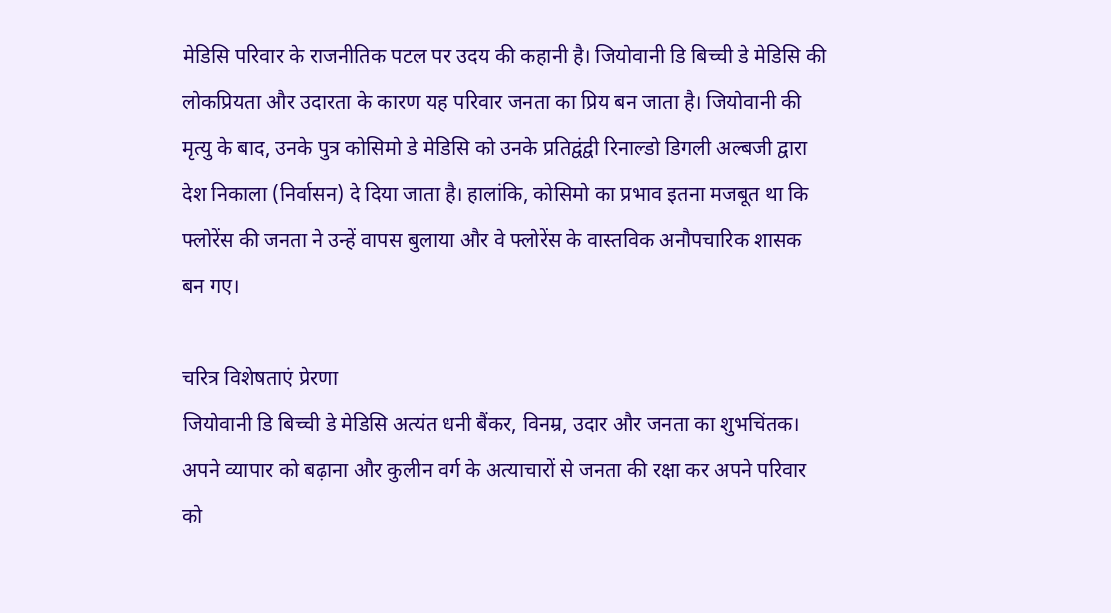मेडिसि परिवार के राजनीतिक पटल पर उदय की कहानी है। जियोवानी डि बिच्ची डे मेडिसि की लोकप्रियता और उदारता के कारण यह परिवार जनता का प्रिय बन जाता है। जियोवानी की मृत्यु के बाद, उनके पुत्र कोसिमो डे मेडिसि को उनके प्रतिद्वंद्वी रिनाल्डो डिगली अल्बजी द्वारा देश निकाला (निर्वासन) दे दिया जाता है। हालांकि, कोसिमो का प्रभाव इतना मजबूत था कि फ्लोरेंस की जनता ने उन्हें वापस बुलाया और वे फ्लोरेंस के वास्तविक अनौपचारिक शासक बन गए।

चरित्र विशेषताएं प्रेरणा
जियोवानी डि बिच्ची डे मेडिसि अत्यंत धनी बैंकर, विनम्र, उदार और जनता का शुभचिंतक। अपने व्यापार को बढ़ाना और कुलीन वर्ग के अत्याचारों से जनता की रक्षा कर अपने परिवार को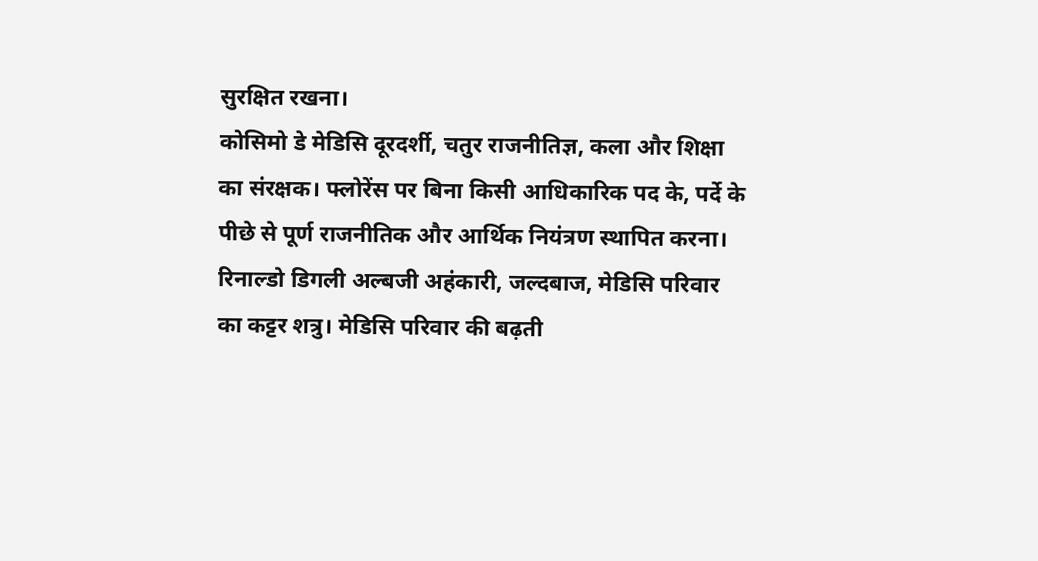सुरक्षित रखना।
कोसिमो डे मेडिसि दूरदर्शी, चतुर राजनीतिज्ञ, कला और शिक्षा का संरक्षक। फ्लोरेंस पर बिना किसी आधिकारिक पद के, पर्दे के पीछे से पूर्ण राजनीतिक और आर्थिक नियंत्रण स्थापित करना।
रिनाल्डो डिगली अल्बजी अहंकारी, जल्दबाज, मेडिसि परिवार का कट्टर शत्रु। मेडिसि परिवार की बढ़ती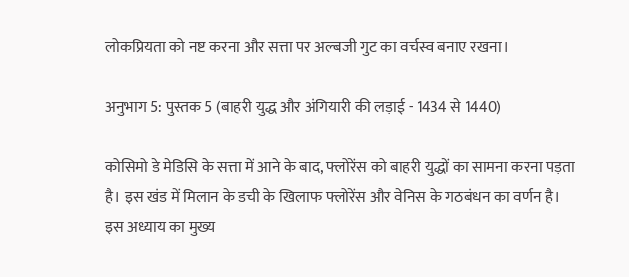लोकप्रियता को नष्ट करना और सत्ता पर अल्बजी गुट का वर्चस्व बनाए रखना।

अनुभाग 5: पुस्तक 5 (बाहरी युद्ध और अंगियारी की लड़ाई - 1434 से 1440)

कोसिमो डे मेडिसि के सत्ता में आने के बाद, फ्लोरेंस को बाहरी युद्धों का सामना करना पड़ता है। इस खंड में मिलान के डची के खिलाफ फ्लोरेंस और वेनिस के गठबंधन का वर्णन है। इस अध्याय का मुख्य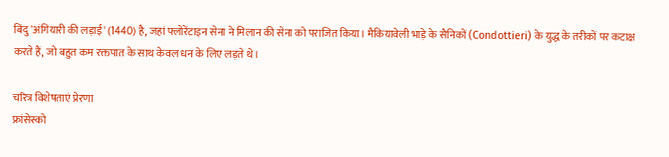बिंदु 'अंगियारी की लड़ाई' (1440) है, जहां फ्लोरेंटाइन सेना ने मिलान की सेना को पराजित किया। मैकियावेली भाड़े के सैनिकों (Condottieri) के युद्ध के तरीकों पर कटाक्ष करते हैं, जो बहुत कम रक्तपात के साथ केवल धन के लिए लड़ते थे।

चरित्र विशेषताएं प्रेरणा
फ्रांसेस्को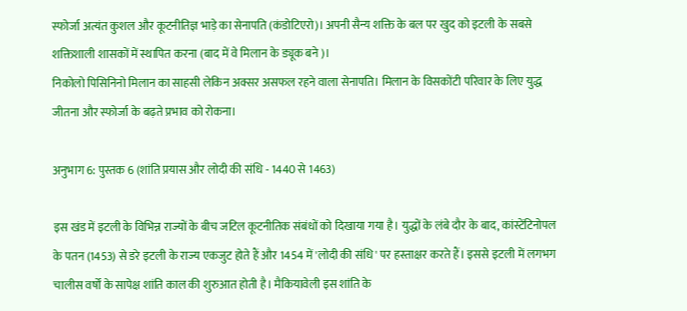स्फोर्जा अत्यंत कुशल और कूटनीतिज्ञ भाड़े का सेनापति (कंडोटिएरो)। अपनी सैन्य शक्ति के बल पर खुद को इटली के सबसे शक्तिशाली शासकों में स्थापित करना (बाद में वे मिलान के ड्यूक बने)।
निकोलो पिसिनिनो मिलान का साहसी लेकिन अक्सर असफल रहने वाला सेनापति। मिलान के विसकोंटी परिवार के लिए युद्ध जीतना और स्फोर्जा के बढ़ते प्रभाव को रोकना।

अनुभाग 6: पुस्तक 6 (शांति प्रयास और लोदी की संधि - 1440 से 1463)

इस खंड में इटली के विभिन्न राज्यों के बीच जटिल कूटनीतिक संबंधों को दिखाया गया है। युद्धों के लंबे दौर के बाद, कांस्टेंटिनोपल के पतन (1453) से डरे इटली के राज्य एकजुट होते हैं और 1454 में 'लोदी की संधि' पर हस्ताक्षर करते हैं। इससे इटली में लगभग चालीस वर्षों के सापेक्ष शांति काल की शुरुआत होती है। मैकियावेली इस शांति के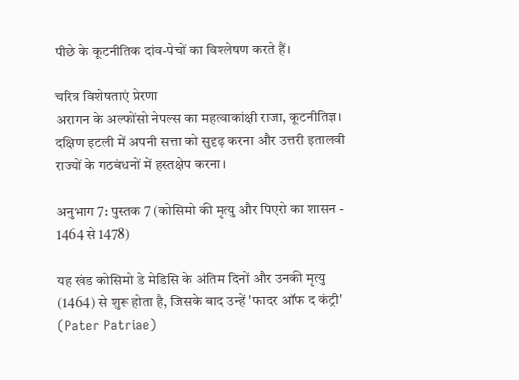पीछे के कूटनीतिक दांव-पेचों का विश्लेषण करते हैं।

चरित्र विशेषताएं प्रेरणा
अरागन के अल्फोंसो नेपल्स का महत्वाकांक्षी राजा, कूटनीतिज्ञ। दक्षिण इटली में अपनी सत्ता को सुदृढ़ करना और उत्तरी इतालवी राज्यों के गठबंधनों में हस्तक्षेप करना।

अनुभाग 7: पुस्तक 7 (कोसिमो की मृत्यु और पिएरो का शासन - 1464 से 1478)

यह खंड कोसिमो डे मेडिसि के अंतिम दिनों और उनकी मृत्यु (1464) से शुरू होता है, जिसके बाद उन्हें 'फादर ऑफ द कंट्री' (Pater Patriae)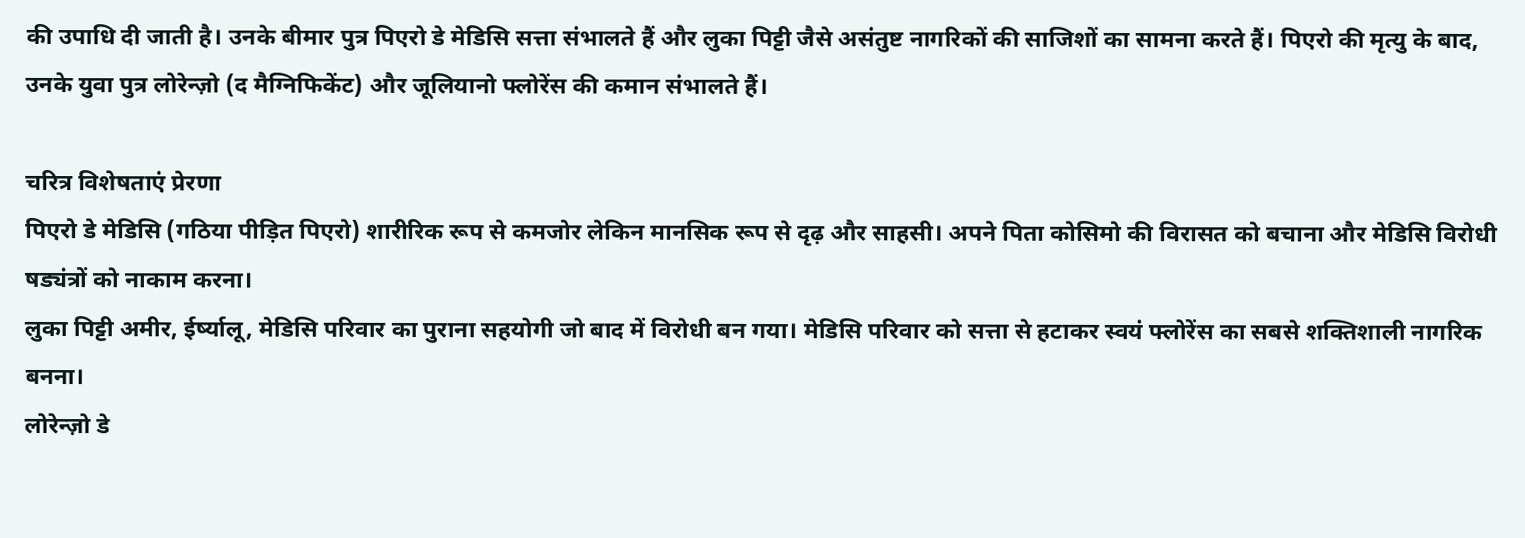की उपाधि दी जाती है। उनके बीमार पुत्र पिएरो डे मेडिसि सत्ता संभालते हैं और लुका पिट्टी जैसे असंतुष्ट नागरिकों की साजिशों का सामना करते हैं। पिएरो की मृत्यु के बाद, उनके युवा पुत्र लोरेन्ज़ो (द मैग्निफिकेंट) और जूलियानो फ्लोरेंस की कमान संभालते हैं।

चरित्र विशेषताएं प्रेरणा
पिएरो डे मेडिसि (गठिया पीड़ित पिएरो) शारीरिक रूप से कमजोर लेकिन मानसिक रूप से दृढ़ और साहसी। अपने पिता कोसिमो की विरासत को बचाना और मेडिसि विरोधी षड्यंत्रों को नाकाम करना।
लुका पिट्टी अमीर, ईर्ष्यालू, मेडिसि परिवार का पुराना सहयोगी जो बाद में विरोधी बन गया। मेडिसि परिवार को सत्ता से हटाकर स्वयं फ्लोरेंस का सबसे शक्तिशाली नागरिक बनना।
लोरेन्ज़ो डे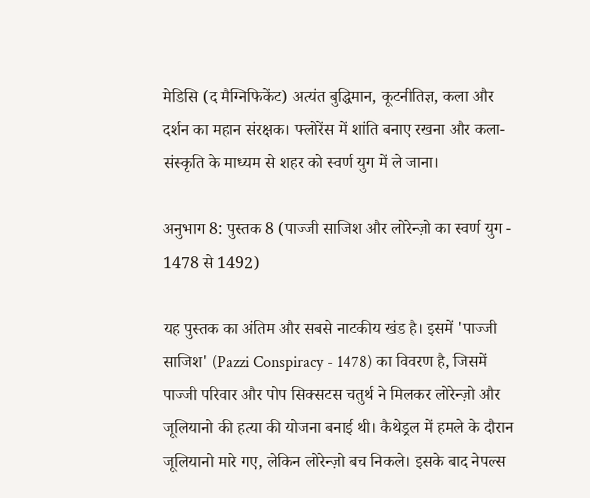मेडिसि (द मैग्निफिकेंट) अत्यंत बुद्धिमान, कूटनीतिज्ञ, कला और दर्शन का महान संरक्षक। फ्लोरेंस में शांति बनाए रखना और कला-संस्कृति के माध्यम से शहर को स्वर्ण युग में ले जाना।

अनुभाग 8: पुस्तक 8 (पाज्जी साजिश और लोरेन्ज़ो का स्वर्ण युग - 1478 से 1492)

यह पुस्तक का अंतिम और सबसे नाटकीय खंड है। इसमें 'पाज्जी साजिश' (Pazzi Conspiracy - 1478) का विवरण है, जिसमें पाज्जी परिवार और पोप सिक्सटस चतुर्थ ने मिलकर लोरेन्ज़ो और जूलियानो की हत्या की योजना बनाई थी। कैथेड्रल में हमले के दौरान जूलियानो मारे गए, लेकिन लोरेन्ज़ो बच निकले। इसके बाद नेपल्स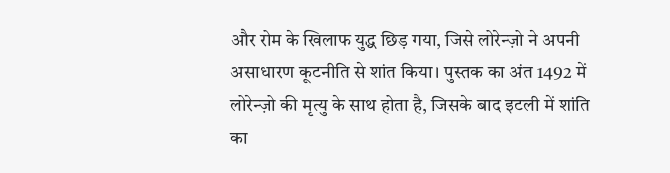और रोम के खिलाफ युद्ध छिड़ गया, जिसे लोरेन्ज़ो ने अपनी असाधारण कूटनीति से शांत किया। पुस्तक का अंत 1492 में लोरेन्ज़ो की मृत्यु के साथ होता है, जिसके बाद इटली में शांति का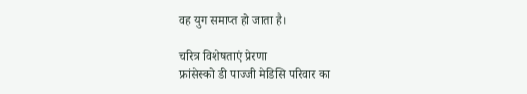वह युग समाप्त हो जाता है।

चरित्र विशेषताएं प्रेरणा
फ्रांसेस्को डी पाज्जी मेडिसि परिवार का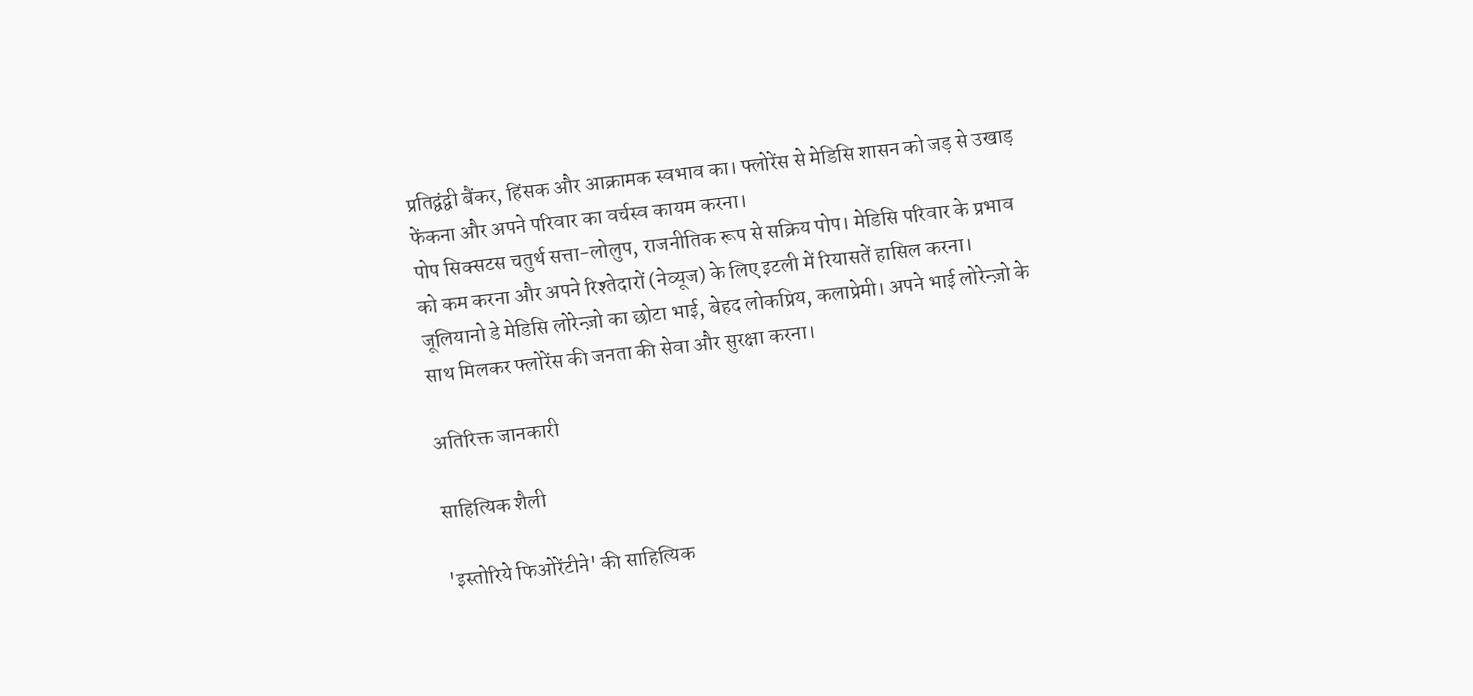प्रतिद्वंद्वी बैंकर, हिंसक और आक्रामक स्वभाव का। फ्लोरेंस से मेडिसि शासन को जड़ से उखाड़ फेंकना और अपने परिवार का वर्चस्व कायम करना।
पोप सिक्सटस चतुर्थ सत्ता-लोलुप, राजनीतिक रूप से सक्रिय पोप। मेडिसि परिवार के प्रभाव को कम करना और अपने रिश्तेदारों (नेव्यूज) के लिए इटली में रियासतें हासिल करना।
जूलियानो डे मेडिसि लोरेन्ज़ो का छोटा भाई, बेहद लोकप्रिय, कलाप्रेमी। अपने भाई लोरेन्ज़ो के साथ मिलकर फ्लोरेंस की जनता की सेवा और सुरक्षा करना।

अतिरिक्त जानकारी

साहित्यिक शैली

'इस्तोरिये फिओरेंटीने' की साहित्यिक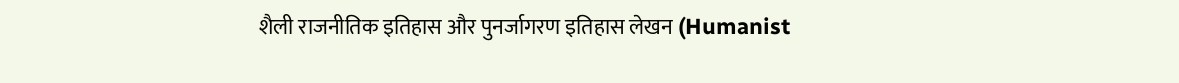शैली राजनीतिक इतिहास और पुनर्जागरण इतिहास लेखन (Humanist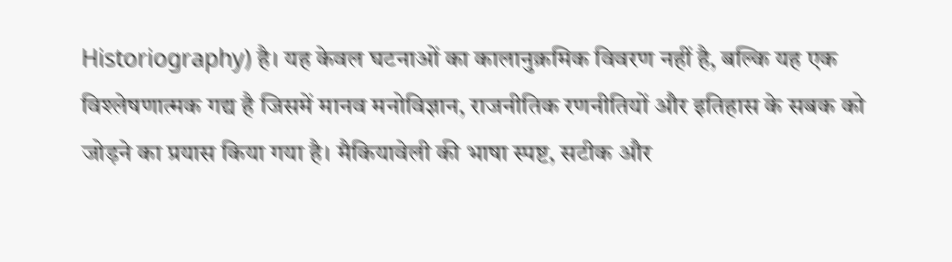Historiography) है। यह केवल घटनाओं का कालानुक्रमिक विवरण नहीं है, बल्कि यह एक विश्लेषणात्मक गद्य है जिसमें मानव मनोविज्ञान, राजनीतिक रणनीतियों और इतिहास के सबक को जोड़ने का प्रयास किया गया है। मैकियावेली की भाषा स्पष्ट, सटीक और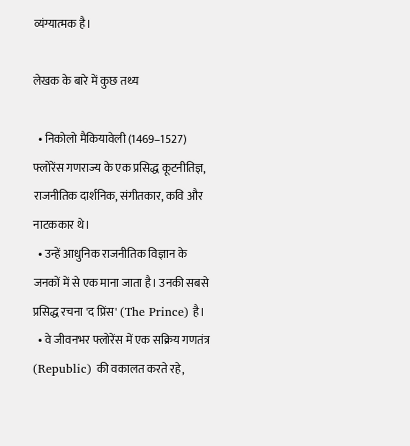व्यंग्यात्मक है।

लेखक के बारे में कुछ तथ्य

  • निकोलो मैकियावेली (1469–1527) फ्लोरेंस गणराज्य के एक प्रसिद्ध कूटनीतिज्ञ, राजनीतिक दार्शनिक, संगीतकार, कवि और नाटककार थे।
  • उन्हें आधुनिक राजनीतिक विज्ञान के जनकों में से एक माना जाता है। उनकी सबसे प्रसिद्ध रचना 'द प्रिंस' (The Prince) है।
  • वे जीवनभर फ्लोरेंस में एक सक्रिय गणतंत्र (Republic) की वकालत करते रहे,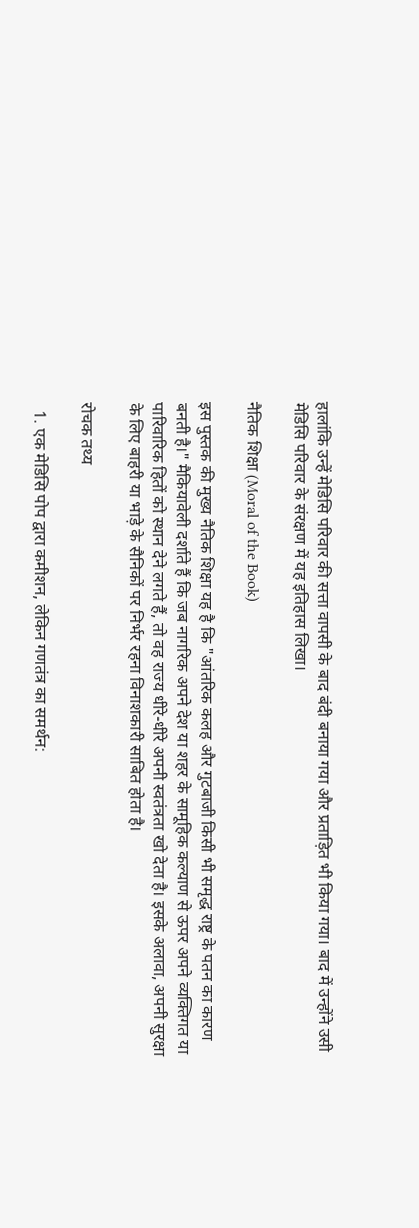हालांकि उन्हें मेडिसि परिवार की सत्ता वापसी के बाद बंदी बनाया गया और प्रताड़ित भी किया गया। बाद में उन्होंने उसी मेडिसि परिवार के संरक्षण में यह इतिहास लिखा।

नैतिक शिक्षा (Moral of the Book)

इस पुस्तक की मुख्य नैतिक शिक्षा यह है कि "आंतरिक कलह और गुटबाजी किसी भी समृद्ध राष्ट्र के पतन का कारण बनती है।" मैकियावेली दर्शाते हैं कि जब नागरिक अपने देश या शहर के सामूहिक कल्याण से ऊपर अपने व्यक्तिगत या पारिवारिक हितों को स्थान देने लगते हैं, तो वह राज्य धीरे-धीरे अपनी स्वतंत्रता खो देता है। इसके अलावा, अपनी सुरक्षा के लिए बाहरी या भाड़े के सैनिकों पर निर्भर रहना विनाशकारी साबित होता है।

रोचक तथ्य

  1. एक मेडिसि पोप द्वारा कमीशन, लेकिन गणतंत्र का समर्थन: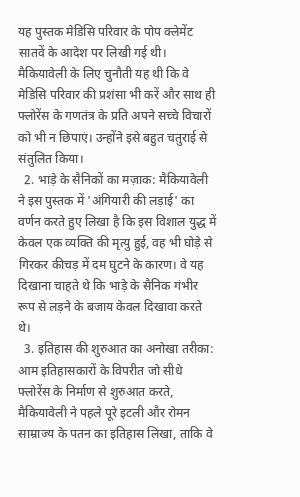यह पुस्तक मेडिसि परिवार के पोप क्लेमेंट सातवें के आदेश पर लिखी गई थी। मैकियावेली के लिए चुनौती यह थी कि वे मेडिसि परिवार की प्रशंसा भी करें और साथ ही फ्लोरेंस के गणतंत्र के प्रति अपने सच्चे विचारों को भी न छिपाएं। उन्होंने इसे बहुत चतुराई से संतुलित किया।
  2. भाड़े के सैनिकों का मज़ाक: मैकियावेली ने इस पुस्तक में 'अंगियारी की लड़ाई' का वर्णन करते हुए लिखा है कि इस विशाल युद्ध में केवल एक व्यक्ति की मृत्यु हुई, वह भी घोड़े से गिरकर कीचड़ में दम घुटने के कारण। वे यह दिखाना चाहते थे कि भाड़े के सैनिक गंभीर रूप से लड़ने के बजाय केवल दिखावा करते थे।
  3. इतिहास की शुरुआत का अनोखा तरीका: आम इतिहासकारों के विपरीत जो सीधे फ्लोरेंस के निर्माण से शुरुआत करते, मैकियावेली ने पहले पूरे इटली और रोमन साम्राज्य के पतन का इतिहास लिखा, ताकि वे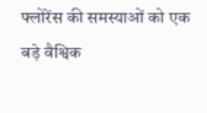फ्लोरेंस की समस्याओं को एक बड़े वैश्विक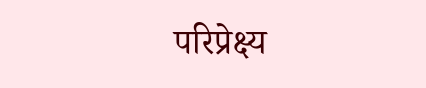परिप्रेक्ष्य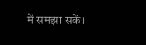में समझा सकें।